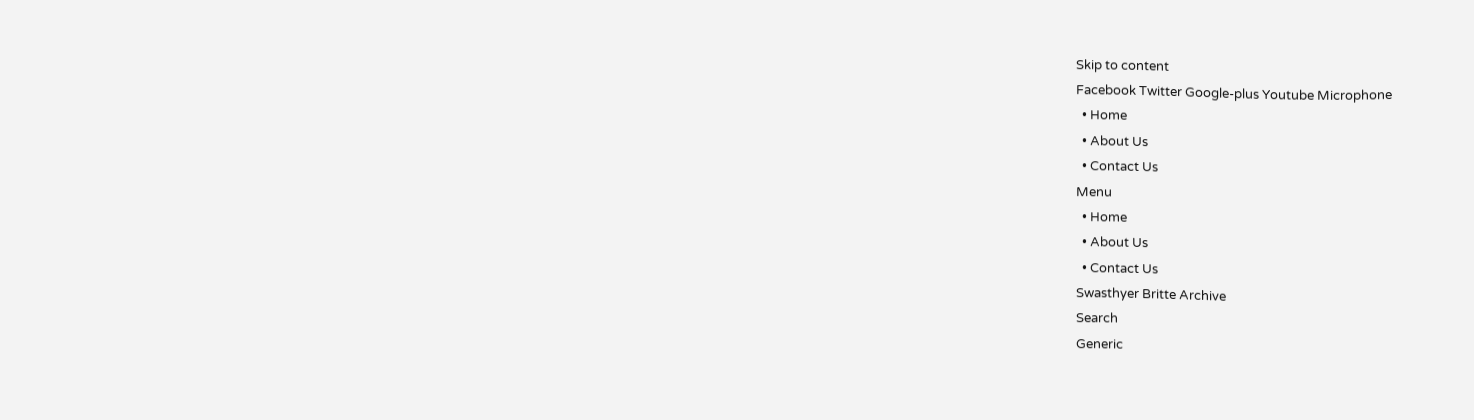Skip to content
Facebook Twitter Google-plus Youtube Microphone
  • Home
  • About Us
  • Contact Us
Menu
  • Home
  • About Us
  • Contact Us
Swasthyer Britte Archive
Search
Generic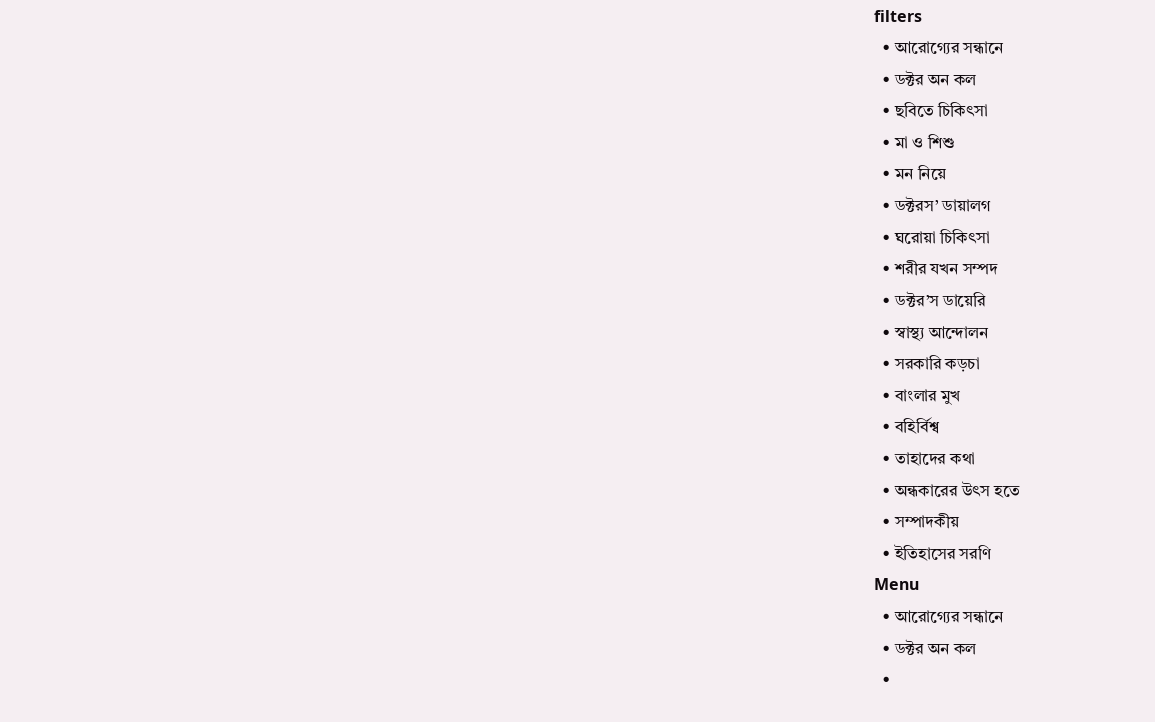filters
  • আরোগ্যের সন্ধানে
  • ডক্টর অন কল
  • ছবিতে চিকিৎসা
  • মা ও শিশু
  • মন নিয়ে
  • ডক্টরস’ ডায়ালগ
  • ঘরোয়া চিকিৎসা
  • শরীর যখন সম্পদ
  • ডক্টর’স ডায়েরি
  • স্বাস্থ্য আন্দোলন
  • সরকারি কড়চা
  • বাংলার মুখ
  • বহির্বিশ্ব
  • তাহাদের কথা
  • অন্ধকারের উৎস হতে
  • সম্পাদকীয়
  • ইতিহাসের সরণি
Menu
  • আরোগ্যের সন্ধানে
  • ডক্টর অন কল
  •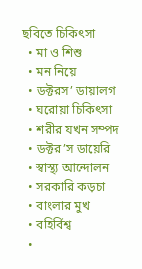ছবিতে চিকিৎসা
  • মা ও শিশু
  • মন নিয়ে
  • ডক্টরস’ ডায়ালগ
  • ঘরোয়া চিকিৎসা
  • শরীর যখন সম্পদ
  • ডক্টর’স ডায়েরি
  • স্বাস্থ্য আন্দোলন
  • সরকারি কড়চা
  • বাংলার মুখ
  • বহির্বিশ্ব
  •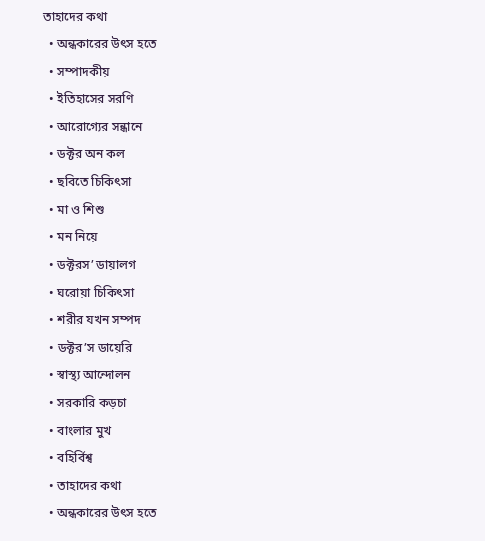তাহাদের কথা
  • অন্ধকারের উৎস হতে
  • সম্পাদকীয়
  • ইতিহাসের সরণি
  • আরোগ্যের সন্ধানে
  • ডক্টর অন কল
  • ছবিতে চিকিৎসা
  • মা ও শিশু
  • মন নিয়ে
  • ডক্টরস’ ডায়ালগ
  • ঘরোয়া চিকিৎসা
  • শরীর যখন সম্পদ
  • ডক্টর’স ডায়েরি
  • স্বাস্থ্য আন্দোলন
  • সরকারি কড়চা
  • বাংলার মুখ
  • বহির্বিশ্ব
  • তাহাদের কথা
  • অন্ধকারের উৎস হতে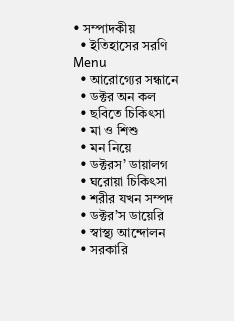• সম্পাদকীয়
  • ইতিহাসের সরণি
Menu
  • আরোগ্যের সন্ধানে
  • ডক্টর অন কল
  • ছবিতে চিকিৎসা
  • মা ও শিশু
  • মন নিয়ে
  • ডক্টরস’ ডায়ালগ
  • ঘরোয়া চিকিৎসা
  • শরীর যখন সম্পদ
  • ডক্টর’স ডায়েরি
  • স্বাস্থ্য আন্দোলন
  • সরকারি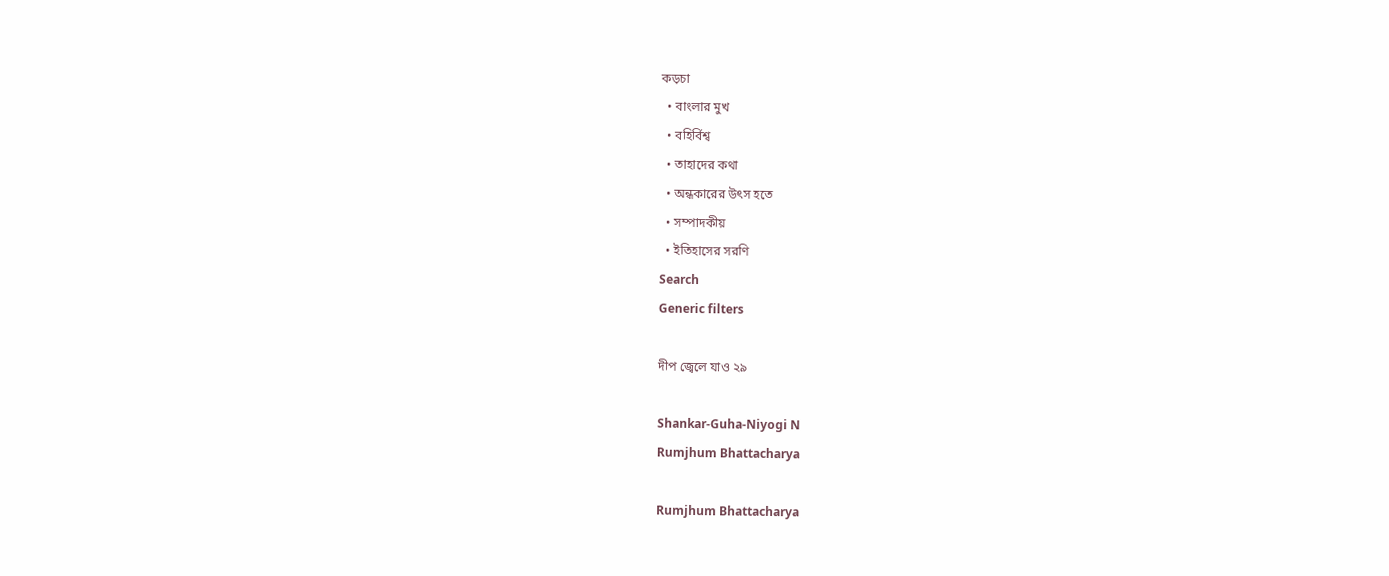কড়চা
  • বাংলার মুখ
  • বহির্বিশ্ব
  • তাহাদের কথা
  • অন্ধকারের উৎস হতে
  • সম্পাদকীয়
  • ইতিহাসের সরণি
Search
Generic filters

দীপ জ্বেলে যাও ২৯

Shankar-Guha-Niyogi N
Rumjhum Bhattacharya

Rumjhum Bhattacharya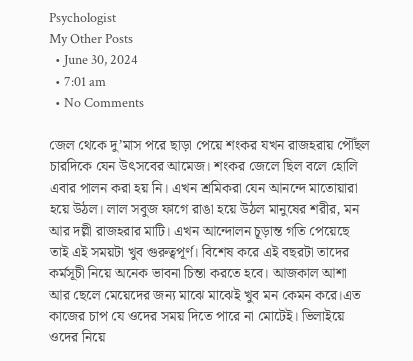Psychologist
My Other Posts
  • June 30, 2024
  • 7:01 am
  • No Comments

জেল থেকে দু’মাস পরে ছাড়া পেয়ে শংকর যখন রাজহরায় পৌঁছল চারদিকে যেন উৎসবের আমেজ। শংকর জেলে ছিল বলে হোলি এবার পালন করা হয় নি। এখন শ্রমিকরা যেন আনন্দে মাতোয়ারা হয়ে উঠল। লাল সবুজ ফাগে রাঙা হয়ে উঠল মানুষের শরীর, মন আর দল্লী রাজহরার মাটি। এখন আন্দোলন চূড়ান্ত গতি পেয়েছে তাই এই সময়টা খুব গুরুত্বপূর্ণ। বিশেষ করে এই বছরটা তাদের কর্মসূচী নিয়ে অনেক ভাবনা চিন্তা করতে হবে। আজকাল আশা আর ছেলে মেয়েদের জন্য মাঝে মাঝেই খুব মন কেমন করে।এত কাজের চাপ যে ওদের সময় দিতে পারে না মোটেই। ভিলাইয়ে ওদের নিয়ে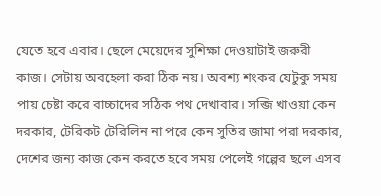যেতে হবে এবার। ছেলে মেয়েদের সুশিক্ষা দেওয়াটাই জরুরী কাজ। সেটায় অবহেলা করা ঠিক নয়। অবশ্য শংকর যেটুকু সময় পায় চেষ্টা করে বাচ্চাদের সঠিক পথ দেখাবার। সব্জি খাওয়া কেন দরকার, টেরিকট টেরিলিন না পরে কেন সুতির জামা পরা দরকার, দেশের জন্য কাজ কেন করতে হবে সময় পেলেই গল্পের ছলে এসব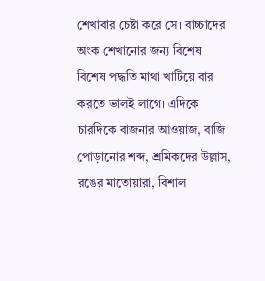শেখাবার চেষ্টা করে সে। বাচ্চাদের অংক শেখানোর জন্য বিশেষ বিশেষ পদ্ধতি মাথা খাটিয়ে বার করতে ভালই লাগে। এদিকে চারদিকে বাজনার আওয়াজ, বাজি পোড়ানোর শব্দ, শ্রমিকদের উল্লাস, রঙের মাতোয়ারা, বিশাল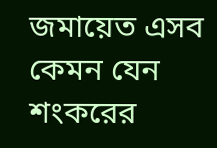জমায়েত এসব কেমন যেন শংকরের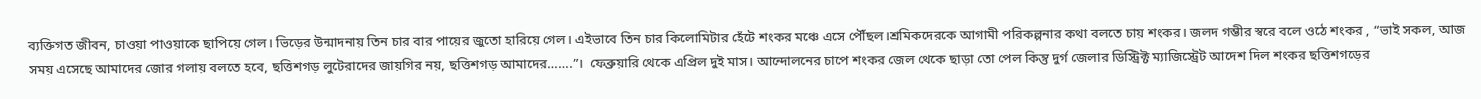ব্যক্তিগত জীবন, চাওয়া পাওয়াকে ছাপিয়ে গেল। ভিড়ের উন্মাদনায় তিন চার বার পায়ের জুতো হারিয়ে গেল। এইভাবে তিন চার কিলোমিটার হেঁটে শংকর মঞ্চে এসে পৌঁছল।শ্রমিকদেরকে আগামী পরিকল্পনার কথা বলতে চায় শংকর। জলদ গম্ভীর স্বরে বলে ওঠে শংকর , “ভাই সকল, আজ সময় এসেছে আমাদের জোর গলায় বলতে হবে, ছত্তিশগড় লুটেরাদের জায়গির নয়, ছত্তিশগড় আমাদের…….”।  ফেব্রুয়ারি থেকে এপ্রিল দুই মাস। আন্দোলনের চাপে শংকর জেল থেকে ছাড়া তো পেল কিন্তু দুর্গ জেলার ডিস্ট্রিক্ট ম্যাজিস্ট্রেট আদেশ দিল শংকর ছত্তিশগড়ের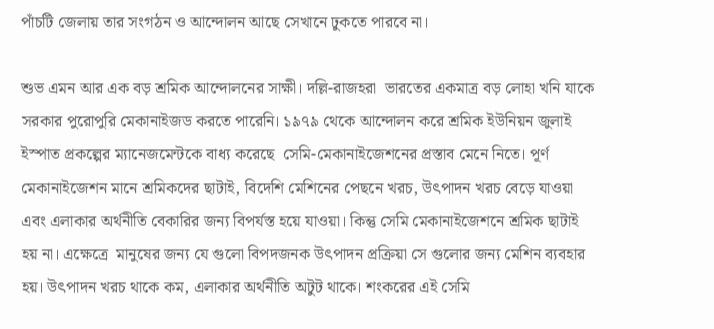পাঁচটি জেলায় তার সংগঠন ও আন্দোলন আছে সেখানে ঢুকতে পারবে না।

শুভ এমন আর এক বড় শ্রমিক আন্দোলনের সাক্ষী। দল্লি-রাজহরা  ভারতের একমাত্র বড় লোহা খনি যাকে সরকার পুরোপুরি মেকানাইজড করতে পারেনি। ১৯৭৯ থেকে আন্দোলন করে শ্রমিক ইউনিয়ন জুলাই ইস্পাত প্রকল্পের ম্যানেজমেন্টকে বাধ্য করেছে  সেমি-মেকানাইজেশনের প্রস্তাব মেনে নিতে। পূর্ণ মেকানাইজেশন মানে শ্রমিকদের ছাটাই, বিদেশি মেশিনের পেছনে খরচ, উৎপাদন খরচ বেড়ে যাওয়া এবং এলাকার অর্থনীতি বেকারির জন্য বিপর্যস্ত হয়ে যাওয়া। কিন্তু সেমি মেকানাইজেশনে শ্রমিক ছাটাই হয় না। এক্ষেত্রে  মানুষের জন্য যে গুলো বিপদজনক উৎপাদন প্রক্রিয়া সে গুলোর জন্য মেশিন ব্যবহার হয়। উৎপাদন খরচ থাকে কম, এলাকার অর্থনীতি অটুট থাকে। শংকরের এই সেমি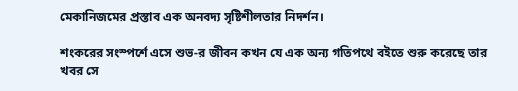মেকানিজমের প্রস্তাব এক অনবদ্য সৃষ্টিশীলতার নিদর্শন।

শংকরের সংস্পর্শে এসে শুভ-র জীবন কখন যে এক অন্য গতিপথে বইতে শুরু করেছে তার খবর সে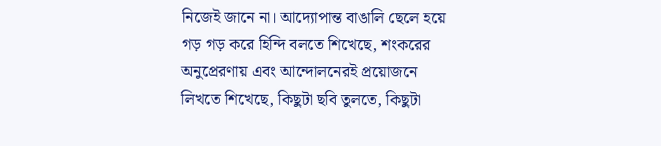নিজেই জানে না। আদ্যোপান্ত বাঙালি ছেলে হয়ে গড় গড় করে হিন্দি বলতে শিখেছে, শংকরের অনুপ্রেরণায় এবং আন্দোলনেরই প্রয়োজনে লিখতে শিখেছে, কিছুটা ছবি তুলতে, কিছুটা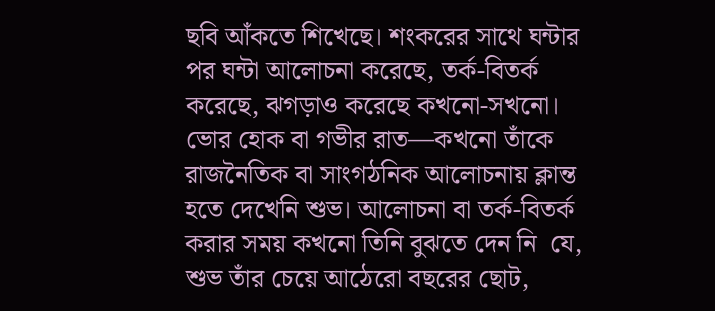ছবি আঁকতে শিখেছে। শংকরের সাথে ঘন্টার পর ঘন্টা আলোচনা করেছে, তর্ক-বিতর্ক করেছে, ঝগড়াও করেছে কখনো-সখনো। ভোর হোক বা গভীর রাত—কখনো তাঁকে রাজনৈতিক বা সাংগঠনিক আলোচনায় ক্লান্ত হতে দেখেনি শুভ। আলোচনা বা তর্ক-বিতর্ক করার সময় কখনো তিনি বুঝতে দেন নি  যে, শুভ তাঁর চেয়ে আঠেরো বছরের ছোট,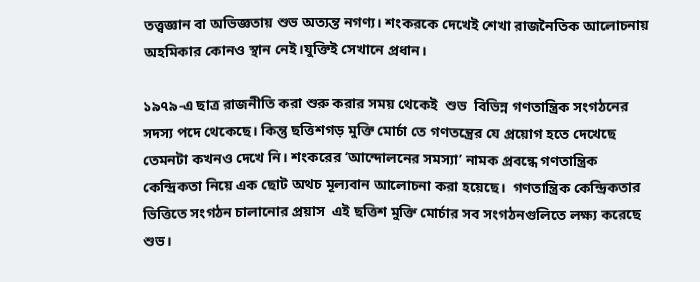তত্ত্বজ্ঞান বা অভিজ্ঞতায় শুভ অত্যন্ত নগণ্য। শংকরকে দেখেই শেখা রাজনৈতিক আলোচনায় অহমিকার কোনও স্থান নেই।যুক্তিই সেখানে প্রধান।

১৯৭৯-এ ছাত্র রাজনীতি করা শুরু করার সময় থেকেই  শুভ  বিভিন্ন গণতান্ত্রিক সংগঠনের সদস্য পদে থেকেছে। কিন্তু ছত্তিশগড় মুক্তি মোর্চা তে গণতন্ত্রের যে প্রয়োগ হতে দেখেছে  তেমনটা কখনও দেখে নি। শংকরের ‘আন্দোলনের সমস্যা’ নামক প্রবন্ধে গণতান্ত্রিক কেন্দ্রিকতা নিয়ে এক ছোট অথচ মূল্যবান আলোচনা করা হয়েছে।  গণতান্ত্রিক কেন্দ্রিকতার  ভিত্তিতে সংগঠন চালানোর প্রয়াস  এই ছত্তিশ মুক্তি মোর্চার সব সংগঠনগুলিতে লক্ষ্য করেছে শুভ।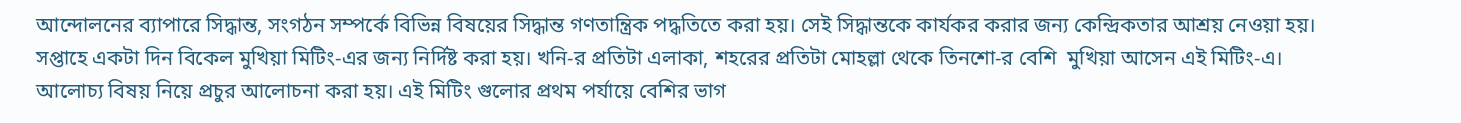আন্দোলনের ব্যাপারে সিদ্ধান্ত, সংগঠন সম্পর্কে বিভিন্ন বিষয়ের সিদ্ধান্ত গণতান্ত্রিক পদ্ধতিতে করা হয়। সেই সিদ্ধান্তকে কার্যকর করার জন্য কেন্দ্রিকতার আশ্রয় নেওয়া হয়। সপ্তাহে একটা দিন বিকেল মুখিয়া মিটিং-এর জন্য নির্দিষ্ট করা হয়। খনি-র প্রতিটা এলাকা, শহরের প্রতিটা মোহল্লা থেকে তিনশো-র বেশি  মুখিয়া আসেন এই মিটিং-এ। আলোচ্য বিষয় নিয়ে প্রচুর আলোচনা করা হয়। এই মিটিং গুলোর প্রথম পর্যায়ে বেশির ভাগ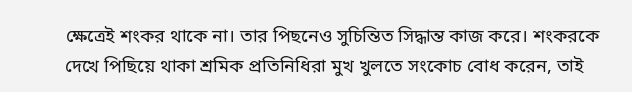ক্ষেত্রেই শংকর থাকে না। তার পিছনেও সুচিন্তিত সিদ্ধান্ত কাজ করে। শংকরকে দেখে পিছিয়ে থাকা শ্রমিক প্রতিনিধিরা মুখ খুলতে সংকোচ বোধ করেন, তাই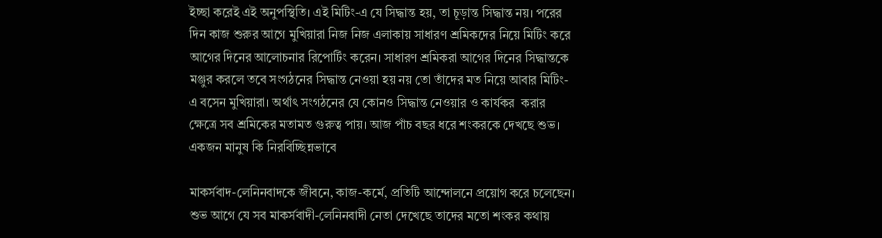ইচ্ছা করেই এই অনুপস্থিতি। এই মিটিং-এ যে সিদ্ধান্ত হয়, তা চূড়ান্ত সিদ্ধান্ত নয়। পরের দিন কাজ শুরুর আগে মুখিয়ারা নিজ নিজ এলাকায় সাধারণ শ্রমিকদের নিয়ে মিটিং করে আগের দিনের আলোচনার রিপোর্টিং করেন। সাধারণ শ্রমিকরা আগের দিনের সিদ্ধান্তকে মঞ্জুর করলে তবে সংগঠনের সিদ্ধান্ত নেওয়া হয় নয় তো তাঁদের মত নিয়ে আবার মিটিং-এ বসেন মুখিয়ারা। অর্থাৎ সংগঠনের যে কোনও সিদ্ধান্ত নেওয়ার ও কার্যকর  করার ক্ষেত্রে সব শ্রমিকের মতামত গুরুত্ব পায়। আজ পাঁচ বছর ধরে শংকরকে দেখছে শুভ। একজন মানুষ কি নিরবিচ্ছিন্নভাবে

মাকর্সবাদ-লেনিনবাদকে জীবনে, কাজ-কর্মে, প্রতিটি আন্দোলনে প্রয়োগ করে চলেছেন। শুভ আগে যে সব মাকর্সবাদী-লেনিনবাদী নেতা দেখেছে তাদের মতো শংকর কথায়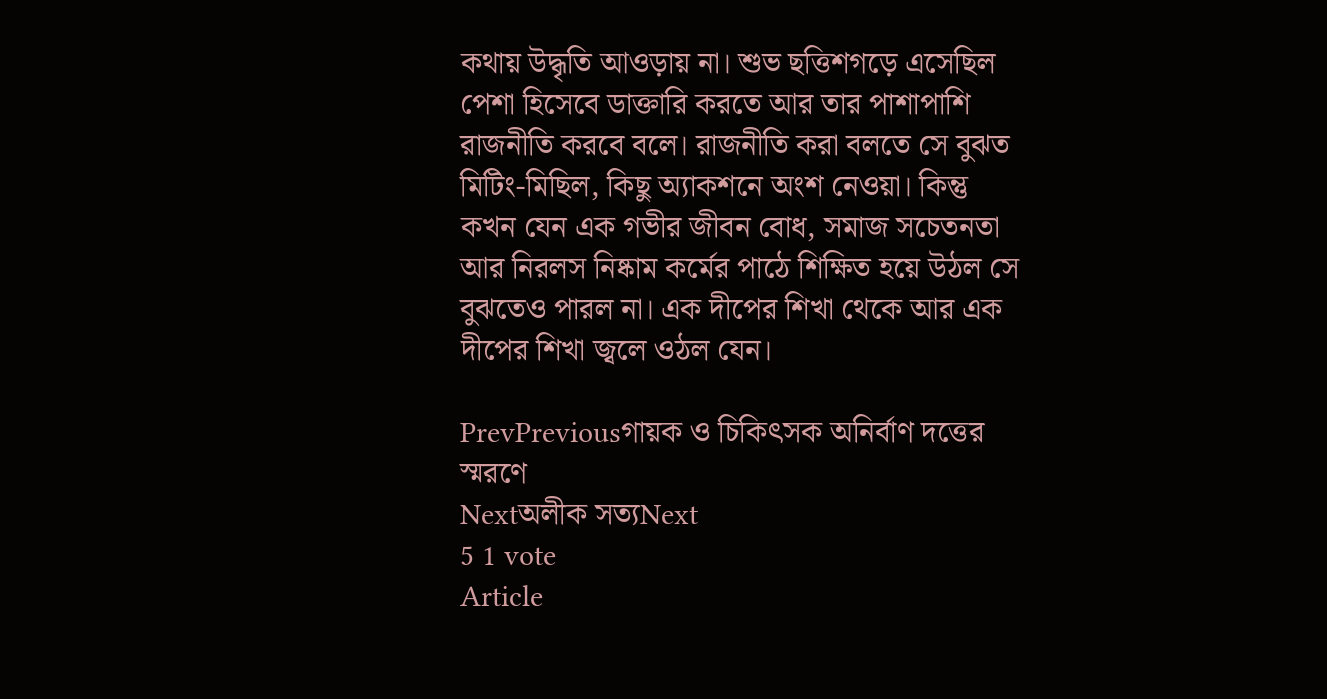কথায় উদ্ধৃতি আওড়ায় না। শুভ ছত্তিশগড়ে এসেছিল পেশা হিসেবে ডাক্তারি করতে আর তার পাশাপাশি রাজনীতি করবে বলে। রাজনীতি করা বলতে সে বুঝত মিটিং-মিছিল, কিছু অ্যাকশনে অংশ নেওয়া। কিন্তু কখন যেন এক গভীর জীবন বোধ, সমাজ সচেতনতা আর নিরলস নিষ্কাম কর্মের পাঠে শিক্ষিত হয়ে উঠল সে বুঝতেও পারল না। এক দীপের শিখা থেকে আর এক দীপের শিখা জ্বলে ওঠল যেন।

PrevPreviousগায়ক ও চিকিৎসক অনির্বাণ দত্তের স্মরণে
Nextঅলীক সত্যNext
5 1 vote
Article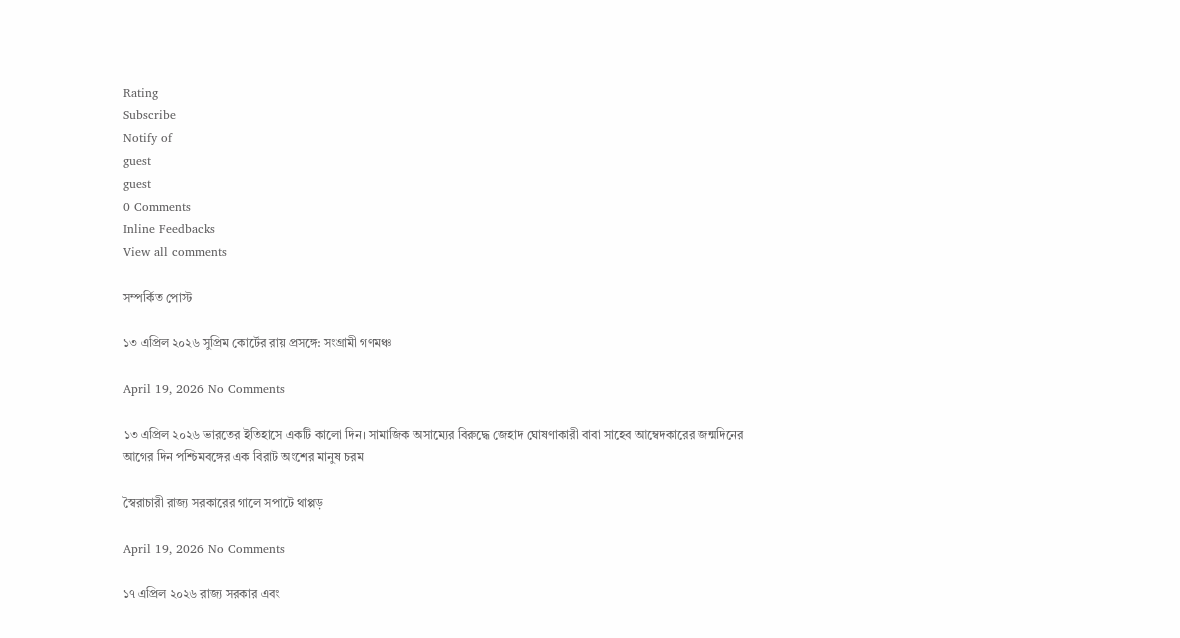Rating
Subscribe
Notify of
guest
guest
0 Comments
Inline Feedbacks
View all comments

সম্পর্কিত পোস্ট

১৩ এপ্রিল ২০২৬ সুপ্রিম কোর্টের রায় প্রসঙ্গে: সংগ্রামী গণমঞ্চ

April 19, 2026 No Comments

১৩ এপ্রিল ২০২৬ ভারতের ইতিহাসে একটি কালো দিন। সামাজিক অসাম্যের বিরুদ্ধে জেহাদ ঘোষণাকারী বাবা সাহেব আম্বেদকারের জন্মদিনের আগের দিন পশ্চিমবঙ্গের এক বিরাট অংশের মানুষ চরম

স্বৈরাচারী রাজ্য সরকারের গালে সপাটে থাপ্পড়

April 19, 2026 No Comments

১৭ এপ্রিল ২০২৬ রাজ্য সরকার এবং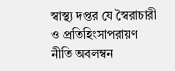স্বাস্থ্য দপ্তর যে স্বৈরাচারী ও প্রতিহিংসাপরায়ণ নীতি অবলম্বন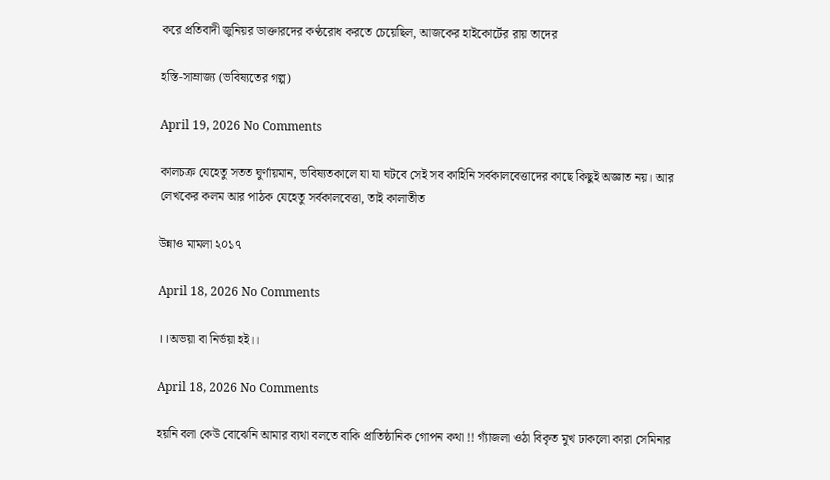করে প্রতিবাদী জুনিয়র ডাক্তারদের কণ্ঠরোধ করতে চেয়েছিল, আজকের হাইকোর্টের রায় তাদের

হস্তি-সাম্রাজ্য (ভবিষ্যতের গল্প)

April 19, 2026 No Comments

কালচক্র যেহেতু সতত ঘুর্ণায়মান, ভবিষ্যতকালে যা যা ঘটবে সেই সব কাহিনি সর্বকালবেত্তাদের কাছে কিছুই অজ্ঞাত নয়। আর লেখকের কলম আর পাঠক যেহেতু সর্বকালবেত্তা, তাই কালাতীত

উন্নাও মামলা ২০১৭

April 18, 2026 No Comments

।।অভয়া বা নির্ভয়া হই।।

April 18, 2026 No Comments

হয়নি বলা কেউ বোঝেনি আমার ব্যথা বলতে বাকি প্রাতিষ্ঠানিক গোপন কথা !! গ্যাঁজলা ওঠা বিকৃত মুখ ঢাকলো কারা সেমিনার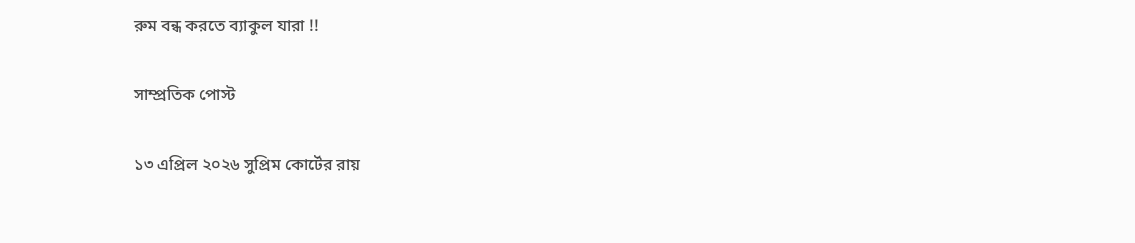রুম বন্ধ করতে ব্যাকুল যারা !!

সাম্প্রতিক পোস্ট

১৩ এপ্রিল ২০২৬ সুপ্রিম কোর্টের রায়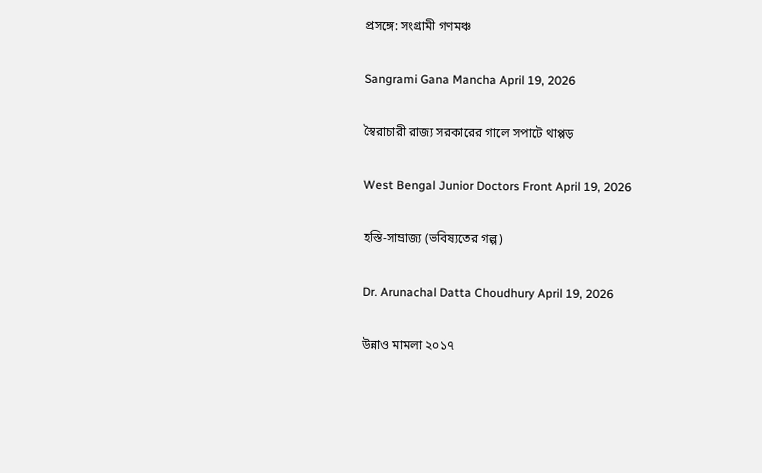প্রসঙ্গে: সংগ্রামী গণমঞ্চ

Sangrami Gana Mancha April 19, 2026

স্বৈরাচারী রাজ্য সরকারের গালে সপাটে থাপ্পড়

West Bengal Junior Doctors Front April 19, 2026

হস্তি-সাম্রাজ্য (ভবিষ্যতের গল্প)

Dr. Arunachal Datta Choudhury April 19, 2026

উন্নাও মামলা ২০১৭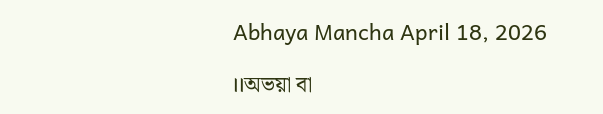Abhaya Mancha April 18, 2026

।।অভয়া বা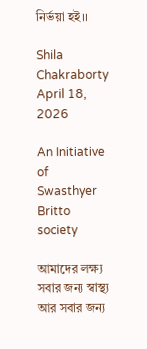নির্ভয়া হই।।

Shila Chakraborty April 18, 2026

An Initiative of Swasthyer Britto society

আমাদের লক্ষ্য সবার জন্য স্বাস্থ্য আর সবার জন্য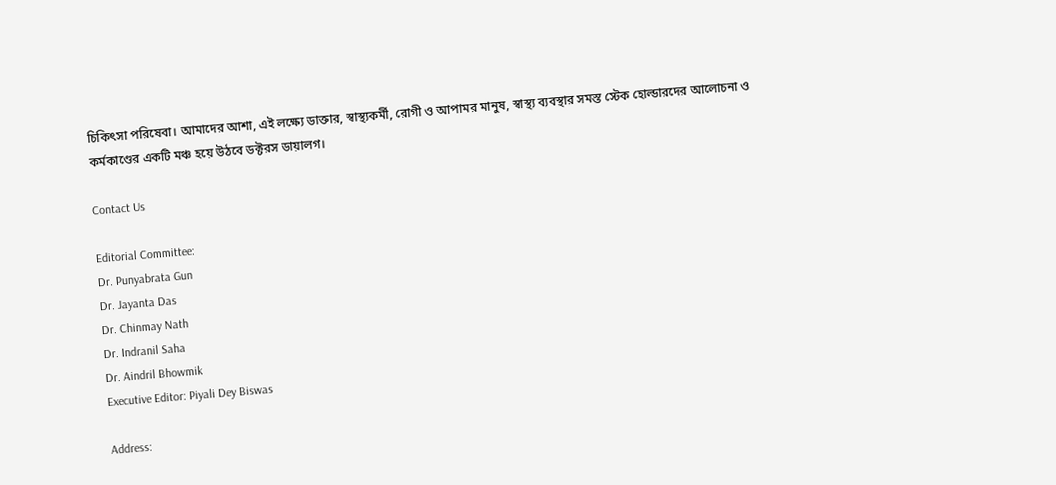চিকিৎসা পরিষেবা। আমাদের আশা, এই লক্ষ্যে ডাক্তার, স্বাস্থ্যকর্মী, রোগী ও আপামর মানুষ, স্বাস্থ্য ব্যবস্থার সমস্ত স্টেক হোল্ডারদের আলোচনা ও কর্মকাণ্ডের একটি মঞ্চ হয়ে উঠবে ডক্টরস ডায়ালগ।

Contact Us

Editorial Committee:
Dr. Punyabrata Gun
Dr. Jayanta Das
Dr. Chinmay Nath
Dr. Indranil Saha
Dr. Aindril Bhowmik
Executive Editor: Piyali Dey Biswas

Address: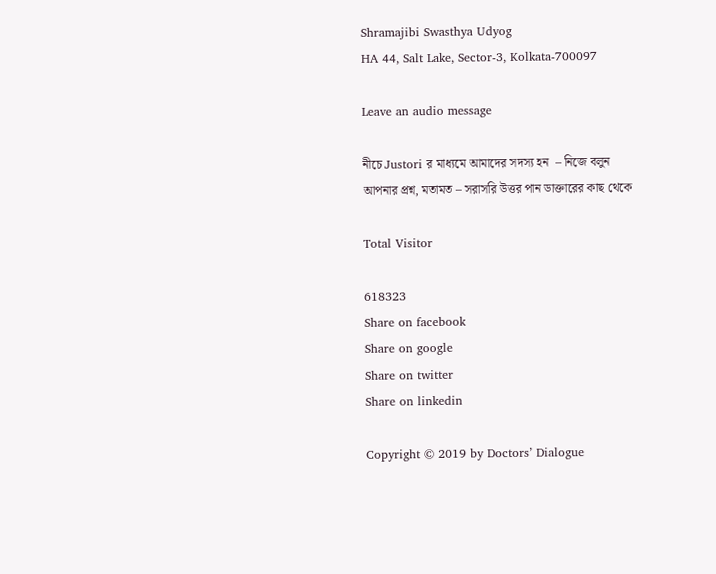Shramajibi Swasthya Udyog
HA 44, Salt Lake, Sector-3, Kolkata-700097

Leave an audio message

নীচে Justori র মাধ্যমে আমাদের সদস্য হন  – নিজে বলুন আপনার প্রশ্ন, মতামত – সরাসরি উত্তর পান ডাক্তারের কাছ থেকে

Total Visitor

618323
Share on facebook
Share on google
Share on twitter
Share on linkedin

Copyright © 2019 by Doctors’ Dialogue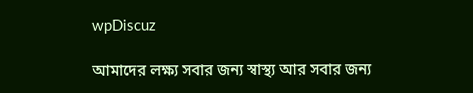wpDiscuz

আমাদের লক্ষ্য সবার জন্য স্বাস্থ্য আর সবার জন্য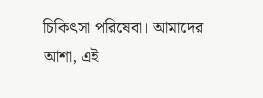চিকিৎসা পরিষেবা। আমাদের আশা, এই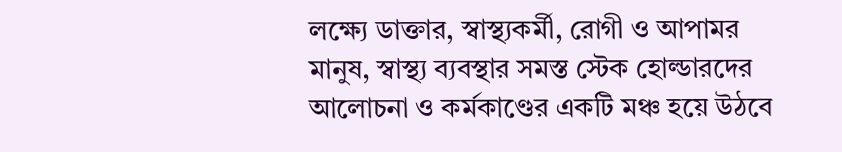লক্ষ্যে ডাক্তার, স্বাস্থ্যকর্মী, রোগী ও আপামর মানুষ, স্বাস্থ্য ব্যবস্থার সমস্ত স্টেক হোল্ডারদের আলোচনা ও কর্মকাণ্ডের একটি মঞ্চ হয়ে উঠবে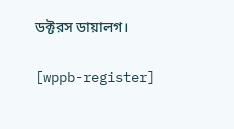ডক্টরস ডায়ালগ।

[wppb-register]